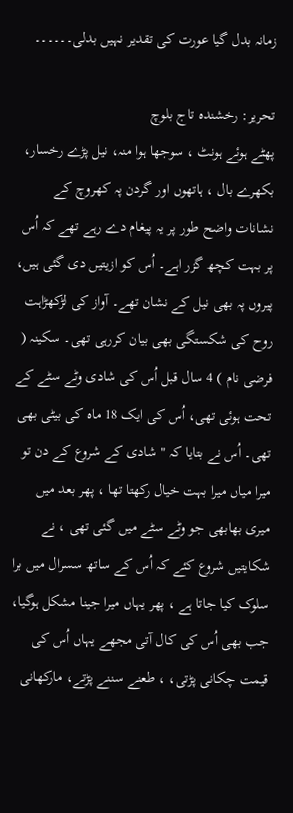زمانہ بدل گیا عورت کی تقدیر نہیں بدلی۔۔۔۔۔۔

تحریر: رخشندہ تاج بلوچ
پھٹے ہوئے ہونٹ ، سوجھا ہوا منہ، نیل پڑے رخسار، بکھرے بال ، ہاتھوں اور گردن پہ کھروچ کے نشانات واضح طور پر یہ پیغام دے رہے تھے کہ اُس پر بہت کچھ گزر اہے۔ اُس کو ازیتیں دی گئی ہیں، پیروں پہ بھی نیل کے نشان تھے۔ آواز کی لڑکھڑاہت روح کی شکستگی بھی بیان کررہی تھی۔ سکینہ ( فرضی نام ) 4 سال قبل اُس کی شادی وٹے سٹے کے تحت ہوئی تھی، اُس کی ایک 18 ماہ کی بیٹی بھی تھی۔ اُس نے بتایا کہ " شادی کے شروع کے دن تو میرا میاں میرا بہت خیال رکھتا تھا ، پھر بعد میں میری بھابھی جو وٹے سٹے میں گئی تھی ، نے شکایتیں شروع کئے کہ اُس کے ساتھ سسرال میں برا سلوک کیا جاتا ہے ، پھر یہاں میرا جینا مشکل ہوگیا، جب بھی اُس کی کال آتی مجھے یہاں اُس کی قیمت چکانی پڑتی، ، طعنے سننے پڑتے، مارکھانی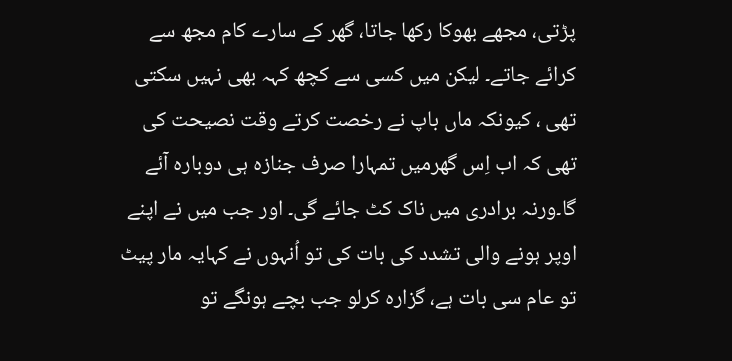پڑتی، مجھے بھوکا رکھا جاتا، گھر کے سارے کام مجھ سے کرائے جاتے۔ لیکن میں کسی سے کچھ کہہ بھی نہیں سکتی تھی ، کیونکہ ماں باپ نے رخصت کرتے وقت نصیحت کی تھی کہ اب اِس گھرمیں تمہارا صرف جنازہ ہی دوبارہ آئے گا۔ورنہ برادری میں ناک کٹ جائے گی۔ اور جب میں نے اپنے اوپر ہونے والی تشدد کی بات کی تو اُنہوں نے کہایہ مار پیٹ تو عام سی بات ہے، گزارہ کرلو جب بچے ہونگے تو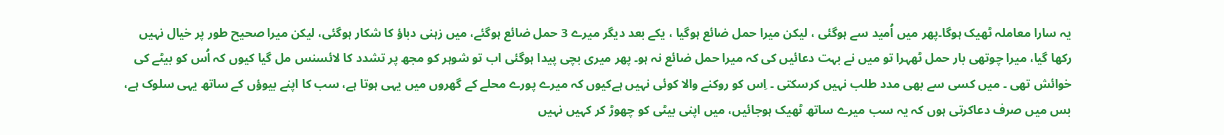یہ سارا معاملہ ٹھیک ہوگا۔پھر میں اُمید سے ہوگئی ، لیکن میرا حمل ضائع ہوگیا ، یکے بعد دیگر میرے 3 حمل ضائع ہوگئے، میں زہنی دباؤ کا شکار ہوگئی، لیکن میرا صحیح طور پر خیال نہیں رکھا گیا، میرا چوتھی بار حمل ٹھہرا تو میں نے بہت دعائیں کی کہ میرا حمل ضائع نہ ہو۔ پھر میری بچی پیدا ہوگئی اب تو شوہر کو مجھ پر تشدد کا لائسنس مل گیا کیوں کہ اُس کو بیٹے کی خوائش تھی ۔ میں کسی سے بھی مدد طلب نہیں کرسکتی ۔ اِس کو روکنے والا کوئی نہیں ہےکیوں کہ میرے پورے محلے کے گھروں میں یہی ہوتا ہے، سب کا اپنے بیوؤں کے ساتھ یہی سلوک ہے، بس میں صرف دعاکرتی ہوں کہ یہ سب میرے ساتھ ٹھیک ہوجائیں، میں اپنی بیٹی کو چھوڑ کر کہیں نہیں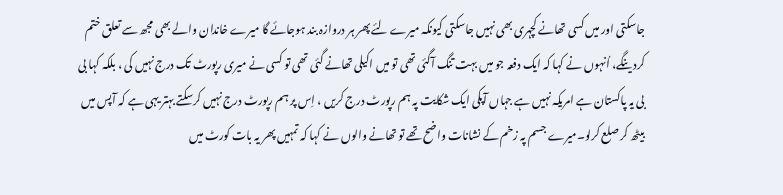جاسکتی اور میں کسی تھانے کچہری بھی نہیں جاسکتی کیونکہ میرے لئے پھر ہر دروازہ بند ہوجائے گا میرے خاندان والے بھی مجھ سے تعلق ختم کردینگے، اُنہوں نے کہا کہ ایک دفعہ جو میں بہت تنگ آگئی تھی تو میں اکیلی تھانے گئی تھی تو کسی نے میری رپورٹ تک درج نہیں کی ، بلکہ کہا بی بی یہ پاکستان ہے امریکہ نہیں ہے جہاں آپکی ایک شکایت پہ ہم رپورٹ درج کریں ، اِس پر ہم رپورٹ درج نہیں کرسکتے بہتر یہی ہے کہ آپس میں بیٹھ کر صلع کرلو۔میرے جسم پہ زخم کے نشانات واضح تھے تو تھانے والوں نے کہا کہ تمہیں پھر یہ بات کورٹ میں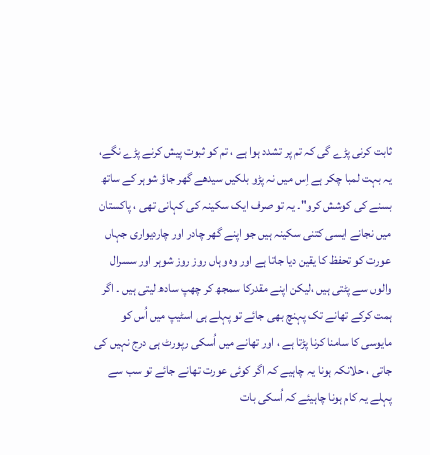ثابت کرنی پڑے گی کہ تم پر تشدد ہوا ہے ، تم کو ثبوت پیش کرنے پڑے نگے، یہ بہت لمبا چکر ہے اِس میں نہ پڑو بلکیں سیدھے گھر جاؤ شوہر کے ساتھ بسنے کی کوشش کرو"۔ یہ تو صرف ایک سکینہ کی کہانی تھی ، پاکستان میں نجانے ایسی کتنی سکینہ ہیں جو اپنے گھر چادر اور چاردیواری جہاں عورت کو تحفظ کا یقین دیا جاتا ہے اور وہ وہاں روز روز شوہر اور سسرال والوں سے پٹتی ہیں ،لیکن اپنے مقدرکا سمجھ کر چھپ سادھ لیتی ہیں ۔ اگر ہمت کرکے تھانے تک پہنچ بھی جائے تو پہلے ہی اسٹیپ میں اُس کو مایوسی کا سامنا کرنا پڑتا ہے ، اور تھانے میں اُسکی رپورٹ ہی درج نہیں کی جاتی ، حلانکہ ہونا یہ چاہیے کہ اگر کوئی عورت تھانے جائے تو سب سے پہلے یہ کام ہونا چاہیئے کہ اُسکی بات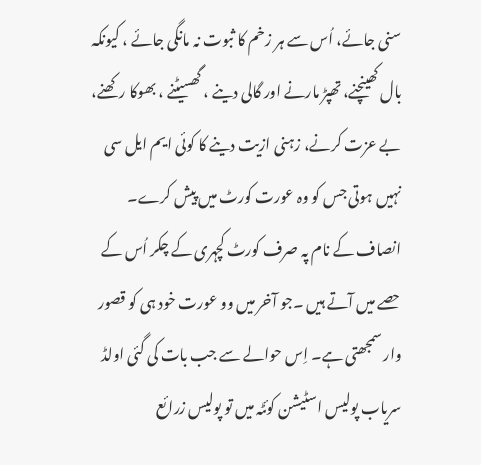سنی جائے، اُس سے ہر زخم کا ثبوت نہ مانگی جائے ، کیونکہ بال کھینچنے، تھپڑ مارنے اور گالی دینے ، گھسیٹنے ، بھوکا رکھنے، بے عزت کرنے، زہنی ازیت دینے کا کوئی ایم ایل سی نہیں ہوتی جس کو وہ عورت کورٹ میں پیش کرے۔ انصاف کے نام پہ صرف کورٹ کچہری کے چکر اُس کے حصے میں آتے ہیں ۔جو آخر میں وو عورت خود ہی کو قصور وار سمجھتی ہے۔ اِس حوالے سے جب بات کی گئی اولڈ سریاب پولیس اسٹیشن کوئٹہ میں تو پولیس زرائع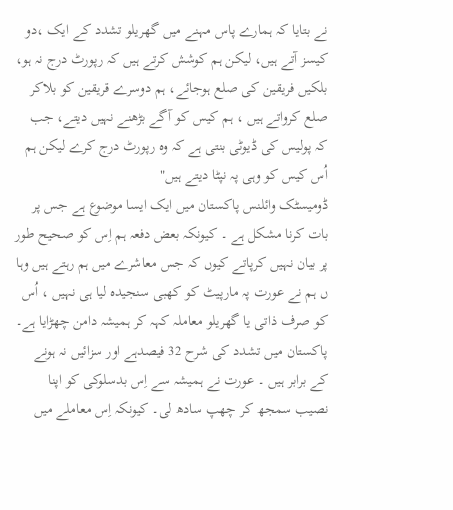نے بتایا کہ ہمارے پاس مہنے میں گھریلو تشدد کے ایک ،دو کیسز آتے ہیں، لیکن ہم کوشش کرتے ہیں کہ رپورٹ درج نہ ہو، بلکیں فریقین کی صلع ہوجائے، ہم دوسرے قریقین کو بلاکر صلع کرواتے ہیں ، ہم کیس کو آگے بڑھنے نہیں دیتے، جب کہ پولیس کی ڈیوٹی بنتی ہے کہ وہ رپورٹ درج کرے لیکن ہم اُس کیس کو وہی پہ نپٹا دیتے ہیں"
ڈومیسٹک وائلنس پاکستان میں ایک ایسا موضوع ہے جس پر بات کرنا مشکل ہے ۔ کیونکہ بعض دفعہ ہم اِس کو صحیح طور پر بیان نہیں کرپاتے کیوں کہ جس معاشرے میں ہم رہتے ہیں وہا ں ہم نے عورت پہ مارپیٹ کو کھبی سنجیدہ لیا ہی نہیں ، اُس کو صرف ذاتی یا گھریلو معاملہ کہہ کر ہمیشہ دامن چھڑایا ہے۔ پاکستان میں تشدد کی شرح 32 فیصدہے اور سزائیں نہ ہونے کے برابر ہیں ۔ عورت نے ہمیشہ سے اِس بدسلوکی کو اپنا نصیب سمجھ کر چھپ سادھ لی۔ کیونکہ اِس معاملے میں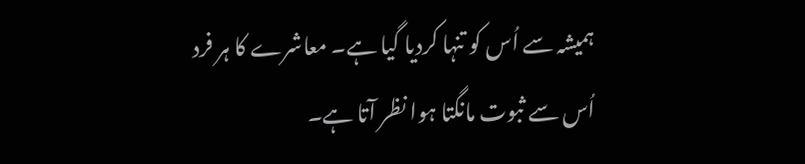ہمیشہ سے اُس کو تنہا کردیا گیا ہے۔ معاشرے کا ہر فرد اُس سے ثبوت مانگتا ہوا نظر آتا ہے۔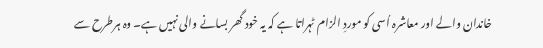خاندان والے اور معاشرہ اُسی کو موردِ الزام ٹہراتا ہے کہ یہ خود گھر بسانے والی نہیں ہے۔ وہ ہرطرح سے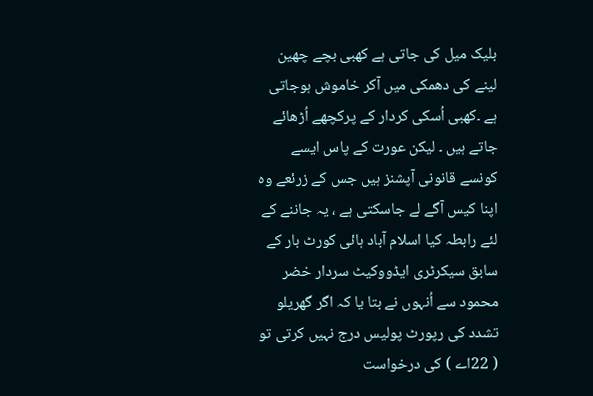بلیک میل کی جاتی ہے کھبی بچے چھین لینے کی دھمکی میں آکر خاموش ہوجاتی ہے ۔کھبی اُسکی کردار کے پرکچھے اُڑھائے جاتے ہیں ۔ لیکن عورت کے پاس ایسے کونسے قانونی آپشنز ہیں جس کے زرئعے وہ اپنا کیس آگے لے جاسکتی ہے ، یہ جاننے کے لئے رابطہ کیا اسلام آباد ہائی کورٹ بار کے سابق سیکرٹری ایڈووکیٹ سردار خضر محمود سے اُنہوں نے بتا یا کہ اگر گھریلو تشدد کی رپورٹ پولیس درج نہیں کرتی تو ( 22اے ) کی درخواست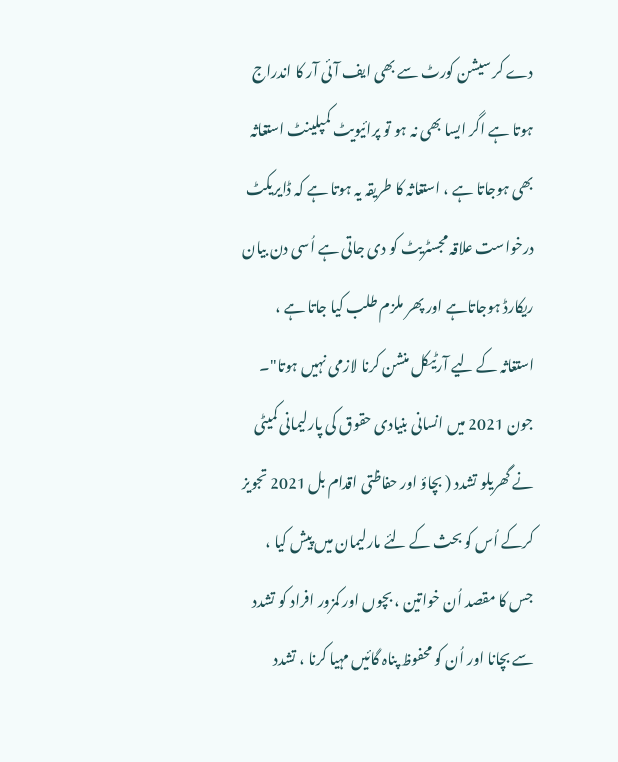دے کر سیشن کورٹ سے بھی ایف آئی آر کا اندراج ہوتا ہے اگر ایسا بھی نہ ہو تو پرائیویٹ کمپلینٹ استغاثہ بھی ہوجاتا ہے ، استغاثہ کا طریقہ یہ ہوتا ہے کہ ڈایریکٹ درخواست علاقہ مجسٹریٹ کو دی جاتی ہے اُسی دن بیان ریکارڈ ہوجاتاہے اور پھر ملزم طلب کیا جاتا ہے ، استغاثہ کے لیے آرٹیکل منشن کرنا لازمی نہیں ہوتا"۔ جون 2021 میں انسانی بنیادی حقوق کی پارلیمانی کمیٹی نے گھریلو تشدد ( بچاؤ اور حفاظتی اقدام بل 2021 تجویز کرکے اُس کو بحث کے لئے مارلیمان میں پیش کیا ، جس کا مقصد اُن خواتین ، بچوں اور کمزور افراد کو تشدد سے بچانا اور اُن کو محفوظ پناہ گائیں مہیا کرنا ، تشدد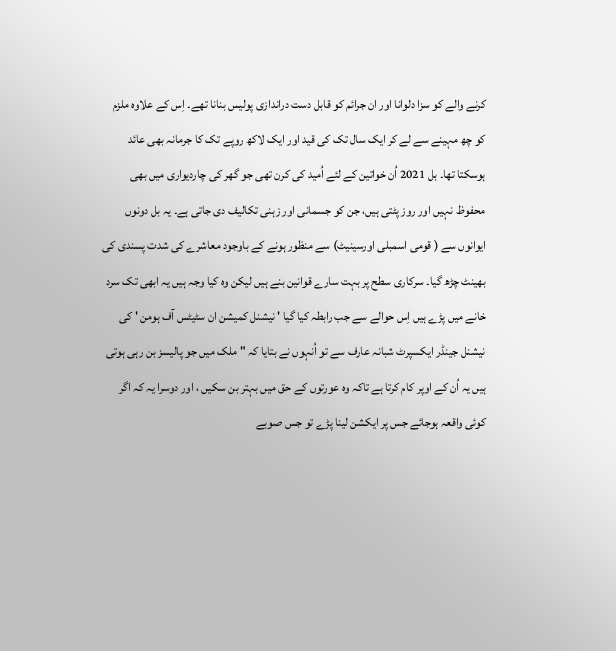کرنے والے کو سزا دلوانا اور ان جرائم کو قابل دست دراندازی پولیس بنانا تھے۔ اِس کے علاوہ ملزم کو چھ مہینے سے لے کر ایک سال تک کی قید اور ایک لاکھ روپے تک کا جرمانہ بھی عائد ہوسکتا تھا۔ بل 2021 اُن خواتین کے لئے اُمید کی کرن تھی جو گھر کی چاردیواری میں بھی محفوظ نہیں اور روز پٹتی ہیں، جن کو جسمانی اور زہنی تکالیف دی جاتی ہے۔ یہ بل دونوں ایوانوں سے ( قومی اسمبلی اورسینیٹ) سے منظور ہونے کے باوجود معاشرے کی شدت پسندی کی بھینٹ چڑھ گیا۔ سرکاری سطح پر بہت سارے قوانین بنے ہیں لیکن وہ کیا وجہ ہیں یہ ابھی تک سرد خانے میں پڑے ہیں اِس حوالے سے جب رابطہ کیا گیا ' نیشنل کمیشن ان سٹیٹس آف ہومن ' کی نیشنل جینڈر ایکسپرٹ شبانہ عارف سے تو اُنہوں نے بتایا کہ " ملک میں جو پالیسز بن رہی ہوتی ہیں یہ اُن کے اوپر کام کرتا ہے تاکہ وہ عورتوں کے حق میں بہتر بن سکیں ، اور دوسرا یہ کہ اگر کوئی واقعہ ہوجائے جس پر ایکشن لینا پڑے تو جس صوبے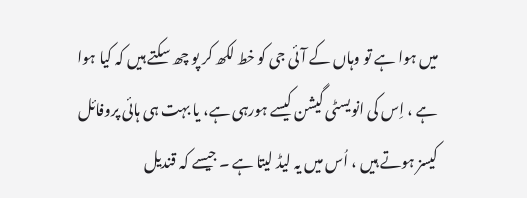میں ہوا ہے تو وہاں کے آئی جی کو خط لکھ کر پو چھ سکتے ہیں کہ کیا ہوا ہے ، اِس کی انویسٹی گیشن کیسے ہورہی ہے، یا بہت ہی ہائی پروفائل کیسز ہوتے ہیں ، اُس میں یہ لیڈ لیتا ہے ۔ جیسے کہ قندیل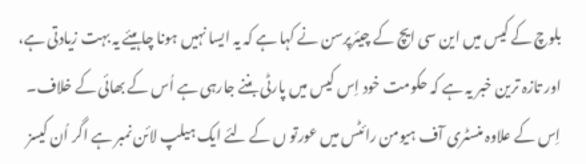بلوچ کے کیس میں این سی ایچ کے چیئرپرسن نے کہا ہے کہ یہ ایسا نہیں ہونا چاہیئے یہ بہت زیادتی ہے، اور تازہ ترین خبر یہ ہے کہ حکومت خود اِس کیس میں پارٹی بننے جارہی ہے اُس کے بھائی کے خلاف۔ اِس کے علاوہ منسٹری آف ہیومن رائٹس میں عورتو ں کے لئے ایک ہیلپ لائن نمبر ہے اگر اُن کیسز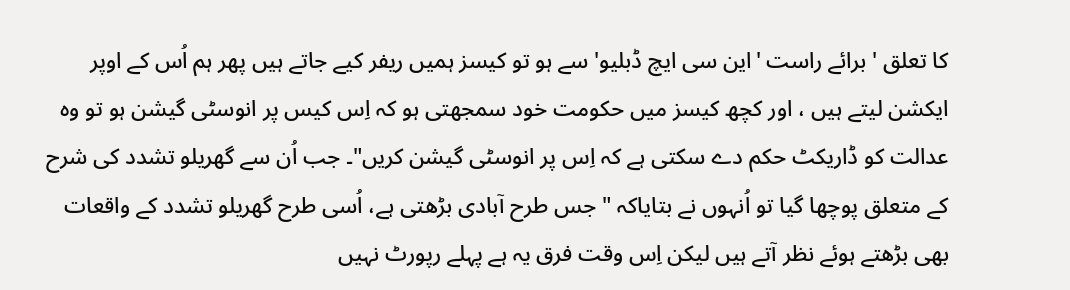کا تعلق ' برائے راست 'این سی ایچ ڈبلیو' سے ہو تو کیسز ہمیں ریفر کیے جاتے ہیں پھر ہم اُس کے اوپر ایکشن لیتے ہیں ، اور کچھ کیسز میں حکومت خود سمجھتی ہو کہ اِس کیس پر انوسٹی گیشن ہو تو وہ عدالت کو ڈاریکٹ حکم دے سکتی ہے کہ اِس پر انوسٹی گیشن کریں"۔ جب اُن سے گھریلو تشدد کی شرح کے متعلق پوچھا گیا تو اُنہوں نے بتایاکہ " جس طرح آبادی بڑھتی ہے، اُسی طرح گھریلو تشدد کے واقعات بھی بڑھتے ہوئے نظر آتے ہیں لیکن اِس وقت فرق یہ ہے پہلے رپورٹ نہیں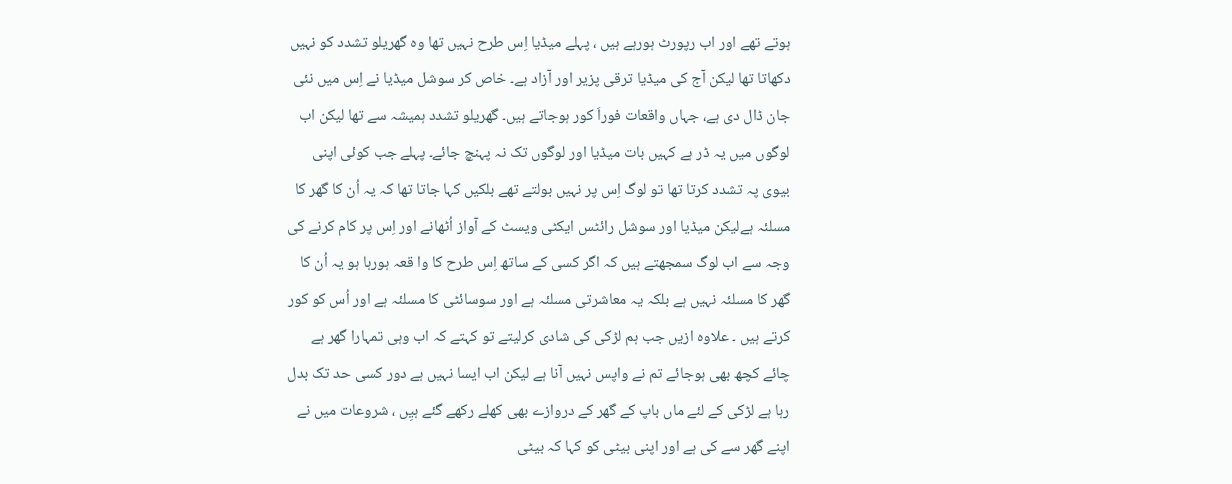ہوتے تھے اور اب رپورٹ ہورہے ہیں ، پہلے میڈیا اِس طرح نہیں تھا وہ گھریلو تشدد کو نہیں دکھاتا تھا لیکن آج کی میڈیا ترقی پزیر اور آزاد ہے۔ خاص کر سوشل میڈیا نے اِس میں نئی جان ڈال دی ہے، جہاں واقعات فوراَ کور ہوجاتے ہیں۔ گھریلو تشدد ہمیشہ سے تھا لیکن اب لوگوں میں یہ ڈر ہے کہیں بات میڈیا اور لوگوں تک نہ پہنچ جائے۔ پہلے جب کوئی اپنی بیوی پہ تشدد کرتا تھا تو لوگ اِس پر نہیں بولتے تھے بلکیں کہا جاتا تھا کہ یہ اُن کا گھر کا مسلئہ ہےلیکن میڈیا اور سوشل رائٹس ایکٹی ویسٹ کے آواز اُٹھانے اور اِس پر کام کرنے کی وجہ سے اب لوگ سمجھتے ہیں کہ اگر کسی کے ساتھ اِس طرح کا وا قعہ ہورہا ہو یہ اُن کا گھر کا مسلئہ نہیں ہے بلکہ یہ معاشرتی مسلئہ ہے اور سوسائٹی کا مسلئہ ہے اور اُس کو کور کرتے ہیں ۔ علاوہ ازیں جب ہم لڑکی کی شادی کرلیتے تو کہتے کہ اب وہی تمہارا گھر ہے چائے کچھ بھی ہوجائے تم نے واپس نہیں آنا ہے لیکن اب ایسا نہیں ہے دور کسی حد تک بدل رہا ہے لڑکی کے لئے ماں باپ کے گھر کے دروازے بھی کھلے رکھے گئے ہیِں ، شروعات میں نے اپنے گھر سے کی ہے اور اپنی بیٹی کو کہا کہ بیٹی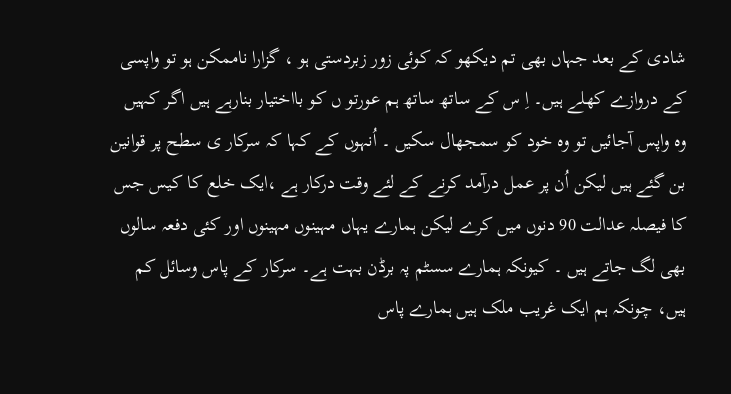شادی کے بعد جہاں بھی تم دیکھو کہ کوئی زور زبردستی ہو ، گزارا ناممکن ہو تو واپسی کے دروازے کھلے ہیں۔ اِ س کے ساتھ ساتھ ہم عورتو ں کو بااختیار بنارہے ہیں اگر کہیں وہ واپس آجائیں تو وہ خود کو سمجھال سکیں ۔ اُنہوں کے کہا کہ سرکار ی سطح پر قوانین بن گئے ہیں لیکن اُن پر عمل درآمد کرنے کے لئے وقت درکار ہے ،ایک خلع کا کیس جس کا فیصلہ عدالت 90 دنوں میں کرے لیکن ہمارے یہاں مہینوں مہینوں اور کئی دفعہ سالوں بھی لگ جاتے ہیں ۔ کیونکہ ہمارے سسٹم پہ برڈن بہت ہے۔ سرکار کے پاس وسائل کم ہیں، چونکہ ہم ایک غریب ملک ہیں ہمارے پاس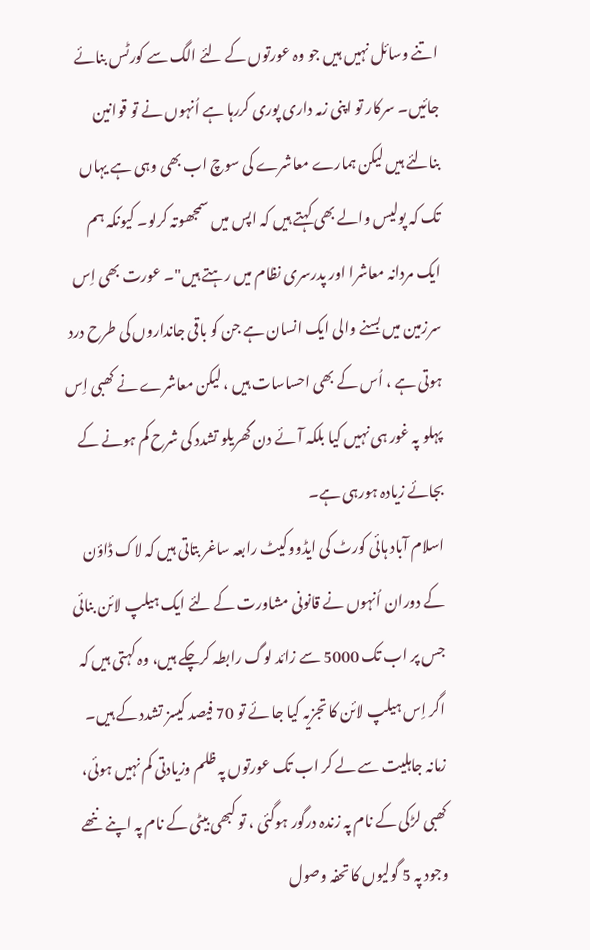اتنے وسائل نہیں ہیں جو وہ عورتوں کے لئے الگ سے کورٹس بنائے جائیں۔ سرکار تو اپنی زمہ داری پوری کررہا ہے اُنہوں نے تو قوانین بنالئے ہیں لیکن ہمارے معاشرے کی سوچ اب بھی وہی ہے یہاں تک کہ پولیس والے بھی کہتے ہیں کہ اپس میں سمجھوتہ کرلو۔ کیونکہ ہم ایک مردانہ معاشرا اور پدرسری نظام میں رہتے ہیں"۔ عورت بھی اِس سرزمین میں بسنے والی ایک انسان ہے جن کو باقی جانداروں کی طرح درد ہوتی ہے ، اُس کے بھی احساسات ہیں ، لیکن معاشرے نے کھبی اِس پہلو پہ غور ہی نہیں کیا بلکہ آئے دن گھریلو تشدد کی شرح کم ہونے کے بجائے زیادہ ہورہی ہے۔
اسلام آباد ہائی کورٹ کی ایڈووکیٹ رابعہ ساغر بتاتی ہیں کہ لاک ڈاؤن کے دوران اُنہوں نے قانونی مشاورت کے لئے ایک ہیلپ لائن بنائی جس پر اب تک 5000 سے زائد لوگ رابطہ کرچکے ہیں، وہ کہتی ہیں کہ اگر اِس ہیلپ لائن کا تجزیہ کیا جا ئے تو 70 فیصد کیسز تشدد کے ہیں۔ زمانہ جاہلیت سے لے کر اب تک عورتوں پہ ظلم وزیادتی کم نہیں ہوئی، کھبی لڑکی کے نام پہ زندہ درگور ہوگئی ، تو کبھی بیٹی کے نام پہ اپنے ننھے وجود پہ 5 گولیوں کا تحفہ وصول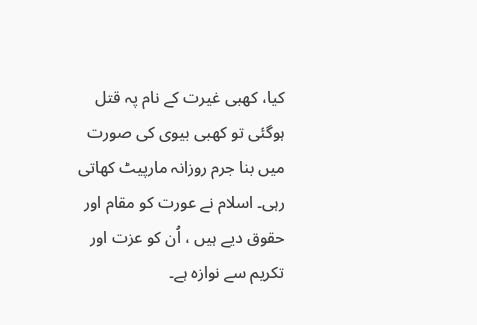کیا، کھبی غیرت کے نام پہ قتل ہوگئی تو کھبی بیوی کی صورت میں بنا جرم روزانہ مارپیٹ کھاتی رہی۔ اسلام نے عورت کو مقام اور حقوق دیے ہیں ، اُن کو عزت اور تکریم سے نوازہ ہے۔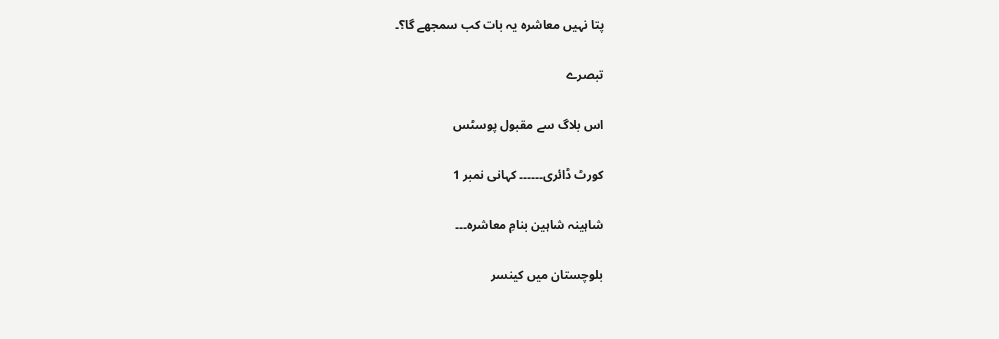پتا نہیں معاشرہ یہ بات کب سمجھے گا؟۔

تبصرے

اس بلاگ سے مقبول پوسٹس

کورٹ ڈائری۔۔۔۔۔۔ کہانی نمبر 1

شاہینہ شاہین بنامِ معاشرہ۔۔۔

بلوچستان میں کینسر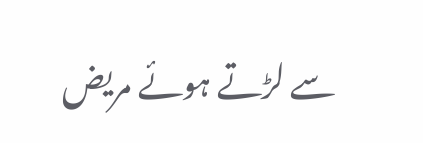سے لڑتے ہوئے مریض